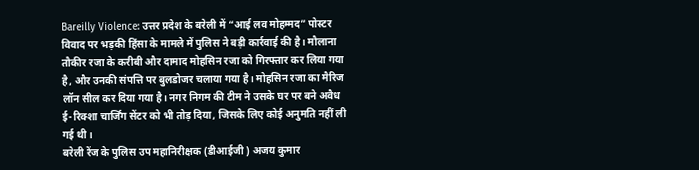Bareilly Violence: उत्तर प्रदेश के बरेली में “आई लव मोहम्मद” पोस्टर विवाद पर भड़की हिंसा के मामले में पुलिस ने बड़ी कार्रवाई की है। मौलाना तौकीर रजा के करीबी और दामाद मोहसिन रजा को गिरफ्तार कर लिया गया है, और उनकी संपत्ति पर बुलडोजर चलाया गया है। मोहसिन रजा का मैरिज लॉन सील कर दिया गया है। नगर निगम की टीम ने उसके घर पर बने अवैध ई-रिक्शा चार्जिंग सेंटर को भी तोड़ दिया, जिसके लिए कोई अनुमति नहीं ली गई थी।
बरेली रेंज के पुलिस उप महानिरीक्षक (डीआईजी ) अजय कुमार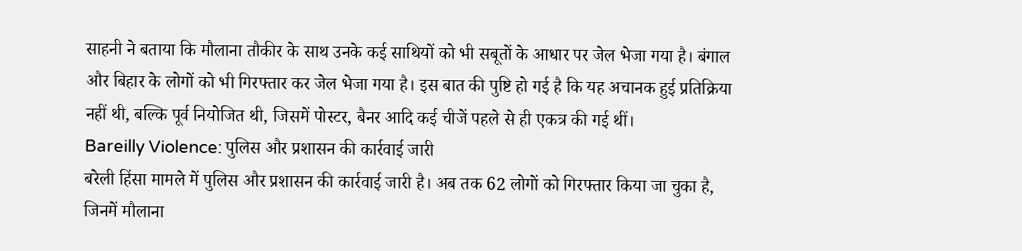साहनी ने बताया कि मौलाना तौकीर के साथ उनके कई साथियों को भी सबूतों के आधार पर जेल भेजा गया है। बंगाल और बिहार के लोगों को भी गिरफ्तार कर जेल भेजा गया है। इस बात की पुष्टि हो गई है कि यह अचानक हुई प्रतिक्रिया नहीं थी, बल्कि पूर्व नियोजित थी, जिसमें पोस्टर, बैनर आदि कई चीजें पहले से ही एकत्र की गई थीं।
Bareilly Violence: पुलिस और प्रशासन की कार्रवाई जारी
बरेली हिंसा मामले में पुलिस और प्रशासन की कार्रवाई जारी है। अब तक 62 लोगों को गिरफ्तार किया जा चुका है, जिनमें मौलाना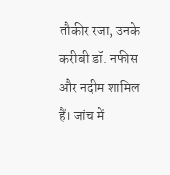तौकीर रजा, उनके करीबी डॉ. नफीस और नदीम शामिल हैं। जांच में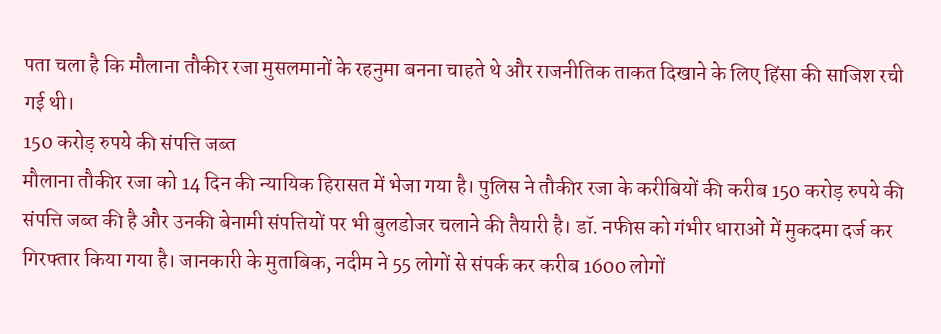पता चला है कि मौलाना तौकीर रजा मुसलमानों के रहनुमा बनना चाहते थे और राजनीतिक ताकत दिखाने के लिए हिंसा की साजिश रची गई थी।
150 करोड़ रुपये की संपत्ति जब्त
मौलाना तौकीर रजा को 14 दिन की न्यायिक हिरासत में भेजा गया है। पुलिस ने तौकीर रजा के करीबियों की करीब 150 करोड़ रुपये की संपत्ति जब्त की है और उनकी बेनामी संपत्तियों पर भी बुलडोजर चलाने की तैयारी है। डॉ. नफीस को गंभीर धाराओं में मुकदमा दर्ज कर गिरफ्तार किया गया है। जानकारी के मुताबिक, नदीम ने 55 लोगों से संपर्क कर करीब 1600 लोगों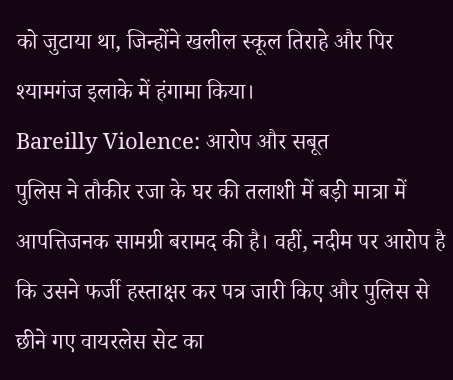को जुटाया था, जिन्होंने खलील स्कूल तिराहे और पिर श्यामगंज इलाके में हंगामा किया।
Bareilly Violence: आरोप और सबूत
पुलिस ने तौकीर रजा के घर की तलाशी में बड़ी मात्रा में आपत्तिजनक सामग्री बरामद की है। वहीं, नदीम पर आरोप है कि उसने फर्जी हस्ताक्षर कर पत्र जारी किए और पुलिस से छीने गए वायरलेस सेट का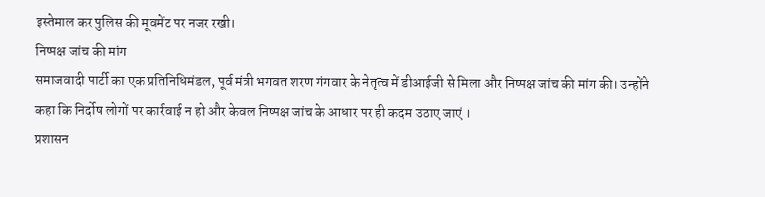इस्तेमाल कर पुलिस की मूवमेंट पर नजर रखी।
निष्पक्ष जांच की मांग
समाजवादी पार्टी का एक प्रतिनिधिमंडल, पूर्व मंत्री भगवत शरण गंगवार के नेतृत्व में डीआईजी से मिला और निष्पक्ष जांच की मांग की। उन्होंने कहा कि निर्दोष लोगों पर कार्रवाई न हो और केवल निष्पक्ष जांच के आधार पर ही कदम उठाए जाएं ।
प्रशासन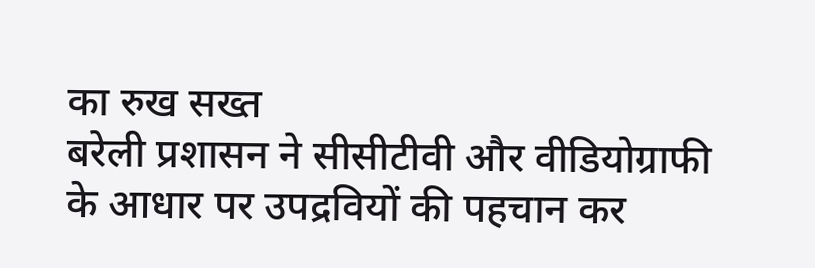का रुख सख्त
बरेली प्रशासन ने सीसीटीवी और वीडियोग्राफी के आधार पर उपद्रवियों की पहचान कर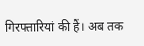गिरफ्तारियां की हैं। अब तक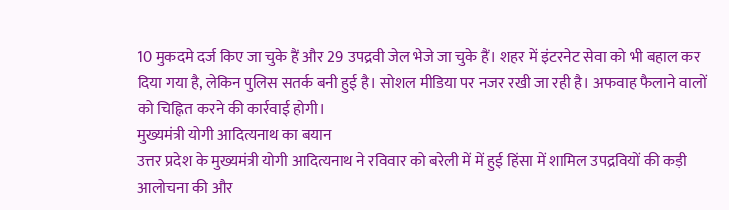10 मुकदमे दर्ज किए जा चुके हैं और 29 उपद्रवी जेल भेजे जा चुके हैं। शहर में इंटरनेट सेवा को भी बहाल कर दिया गया है, लेकिन पुलिस सतर्क बनी हुई है। सोशल मीडिया पर नजर रखी जा रही है। अफवाह फैलाने वालों को चिह्नित करने की कार्रवाई होगी।
मुख्यमंत्री योगी आदित्यनाथ का बयान
उत्तर प्रदेश के मुख्यमंत्री योगी आदित्यनाथ ने रविवार को बरेली में में हुई हिंसा में शामिल उपद्रवियों की कड़ी आलोचना की और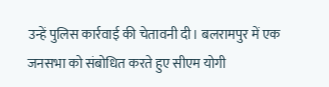उन्हें पुलिस कार्रवाई की चेतावनी दी। बलरामपुर में एक जनसभा को संबोधित करते हुए सीएम योगी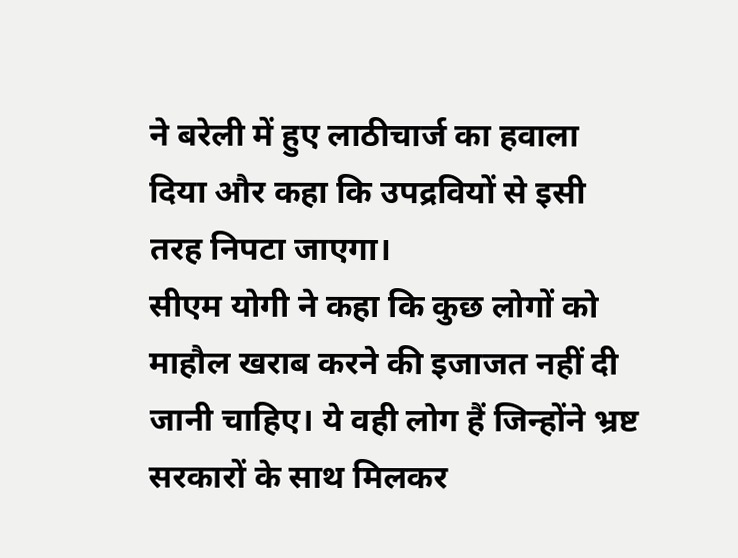ने बरेली में हुए लाठीचार्ज का हवाला दिया और कहा कि उपद्रवियों से इसी तरह निपटा जाएगा।
सीएम योगी ने कहा कि कुछ लोगों को माहौल खराब करने की इजाजत नहीं दी जानी चाहिए। ये वही लोग हैं जिन्होंने भ्रष्ट सरकारों के साथ मिलकर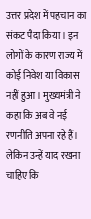उत्तर प्रदेश में पहचान का संकट पैदा किया। इन लोगों के कारण राज्य में कोई निवेश या विकास नहीं हुआ। मुख्यमंत्री ने कहा कि अब वे नई रणनीति अपना रहे हैं। लेकिन उन्हें याद रखना चाहिए कि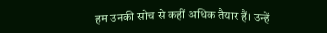हम उनकी सोच से कहीं अधिक तैयार हैं। उन्हें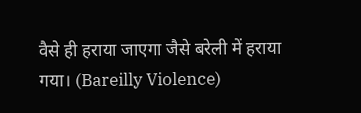वैसे ही हराया जाएगा जैसे बरेली में हराया गया। (Bareilly Violence)